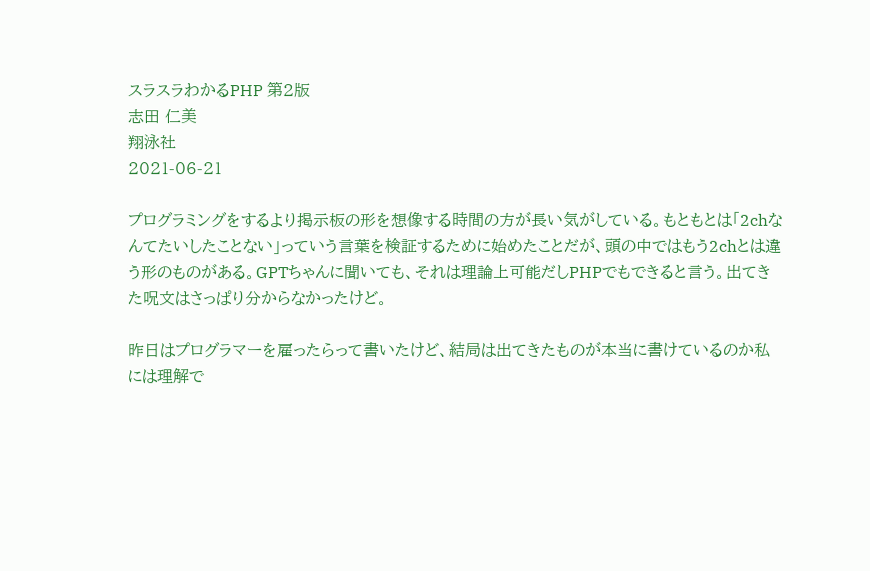スラスラわかるPHP 第2版
志田 仁美
翔泳社
2021-06-21

プログラミングをするより掲示板の形を想像する時間の方が長い気がしている。もともとは「2chなんてたいしたことない」っていう言葉を検証するために始めたことだが、頭の中ではもう2chとは違う形のものがある。GPTちゃんに聞いても、それは理論上可能だしPHPでもできると言う。出てきた呪文はさっぱり分からなかったけど。

昨日はプログラマーを雇ったらって書いたけど、結局は出てきたものが本当に書けているのか私には理解で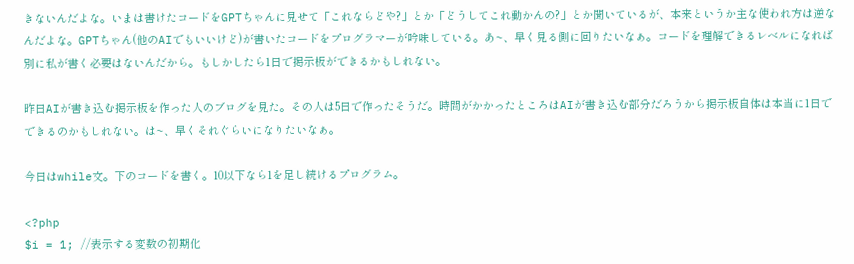きないんだよな。いまは書けたコードをGPTちゃんに見せて「これならどや?」とか「どうしてこれ動かんの?」とか聞いているが、本来というか主な使われ方は逆なんだよな。GPTちゃん(他のAIでもいいけど)が書いたコードをプログラマーが吟味している。あ~、早く見る側に回りたいなぁ。コードを理解できるレベルになれば別に私が書く必要はないんだから。もしかしたら1日で掲示板ができるかもしれない。

昨日AIが書き込む掲示板を作った人のブログを見た。その人は5日で作ったそうだ。時間がかかったところはAIが書き込む部分だろうから掲示板自体は本当に1日でできるのかもしれない。は~、早くそれぐらいになりたいなぁ。

今日はwhile文。下のコードを書く。10以下なら1を足し続けるプログラム。

<?php
$i = 1; //表示する変数の初期化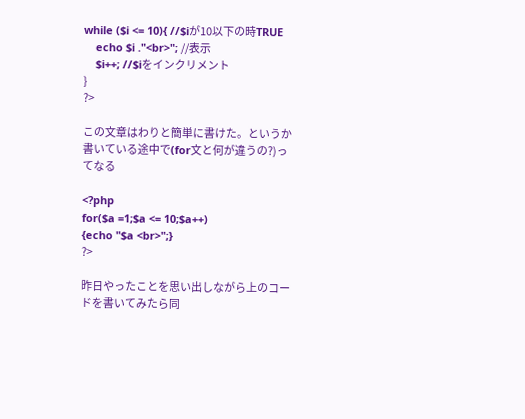while ($i <= 10){ //$iが10以下の時TRUE
    echo $i ."<br>"; //表示
    $i++; //$iをインクリメント
}
?>

この文章はわりと簡単に書けた。というか書いている途中で(for文と何が違うの?)ってなる

<?php
for($a =1;$a <= 10;$a++)
{echo "$a <br>";}
?>

昨日やったことを思い出しながら上のコードを書いてみたら同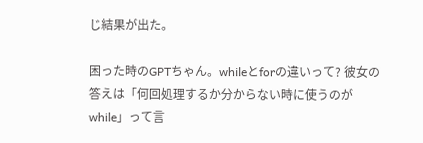じ結果が出た。

困った時のGPTちゃん。whileとforの違いって? 彼女の答えは「何回処理するか分からない時に使うのがwhile」って言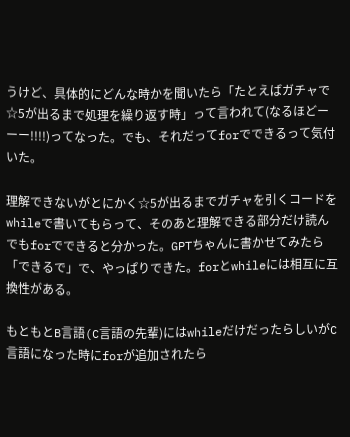うけど、具体的にどんな時かを聞いたら「たとえばガチャで☆5が出るまで処理を繰り返す時」って言われて(なるほどーーー!!!!)ってなった。でも、それだってforでできるって気付いた。

理解できないがとにかく☆5が出るまでガチャを引くコードをwhileで書いてもらって、そのあと理解できる部分だけ読んでもforでできると分かった。GPTちゃんに書かせてみたら「できるで」で、やっぱりできた。forとwhileには相互に互換性がある。

もともとB言語(C言語の先輩)にはwhileだけだったらしいがC言語になった時にforが追加されたら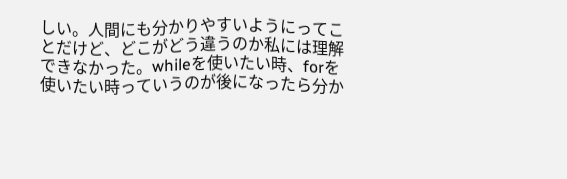しい。人間にも分かりやすいようにってことだけど、どこがどう違うのか私には理解できなかった。whileを使いたい時、forを使いたい時っていうのが後になったら分か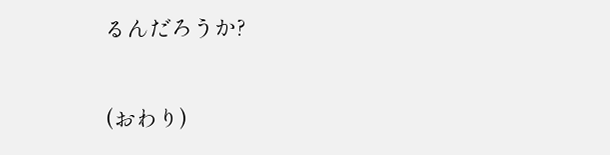るんだろうか?

(おわり)